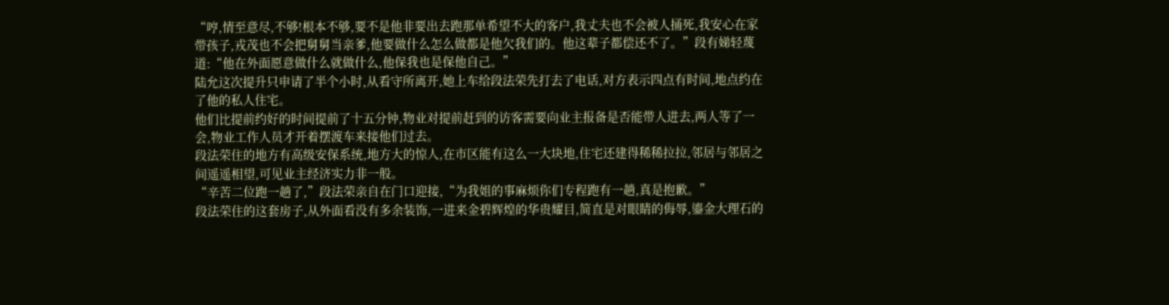“哼,情至意尽,不够!根本不够,要不是他非要出去跑那单希望不大的客户,我丈夫也不会被人捅死,我安心在家带孩子,戎茂也不会把舅舅当亲爹,他要做什么怎么做都是他欠我们的。他这辈子都偿还不了。”段有娣轻蔑道:“他在外面愿意做什么就做什么,他保我也是保他自己。”
陆允这次提升只申请了半个小时,从看守所离开,她上车给段法荣先打去了电话,对方表示四点有时间,地点约在了他的私人住宅。
他们比提前约好的时间提前了十五分钟,物业对提前赶到的访客需要向业主报备是否能带人进去,两人等了一会,物业工作人员才开着摆渡车来接他们过去。
段法荣住的地方有高级安保系统,地方大的惊人,在市区能有这么一大块地,住宅还建得稀稀拉拉,邻居与邻居之间遥遥相望,可见业主经济实力非一般。
“辛苦二位跑一趟了,”段法荣亲自在门口迎接,“为我姐的事麻烦你们专程跑有一趟,真是抱歉。”
段法荣住的这套房子,从外面看没有多余装饰,一进来金碧辉煌的华贵耀目,简直是对眼睛的侮辱,鎏金大理石的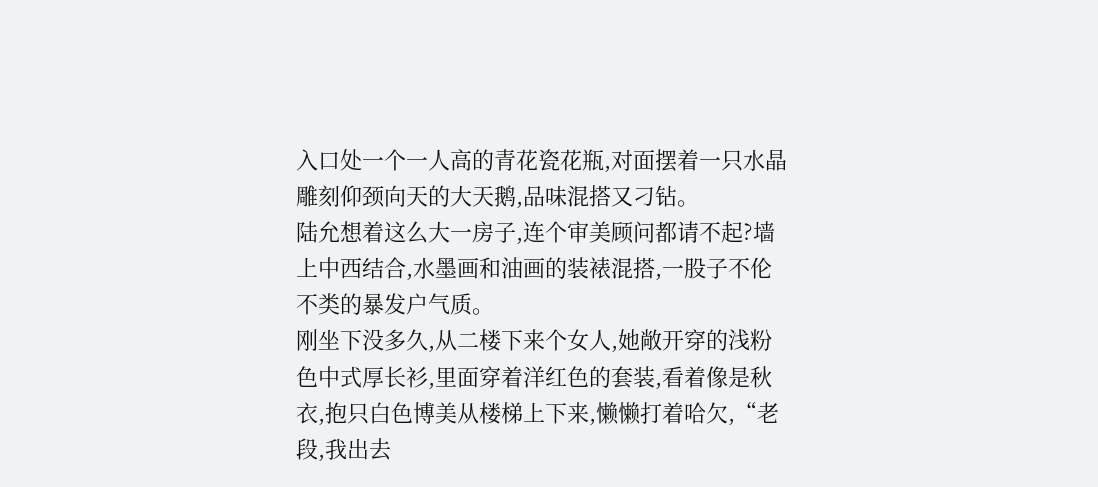入口处一个一人高的青花瓷花瓶,对面摆着一只水晶雕刻仰颈向天的大天鹅,品味混搭又刁钻。
陆允想着这么大一房子,连个审美顾问都请不起?墙上中西结合,水墨画和油画的装裱混搭,一股子不伦不类的暴发户气质。
刚坐下没多久,从二楼下来个女人,她敞开穿的浅粉色中式厚长衫,里面穿着洋红色的套装,看着像是秋衣,抱只白色博美从楼梯上下来,懒懒打着哈欠,“老段,我出去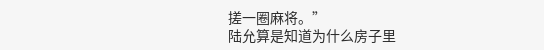搓一圈麻将。”
陆允算是知道为什么房子里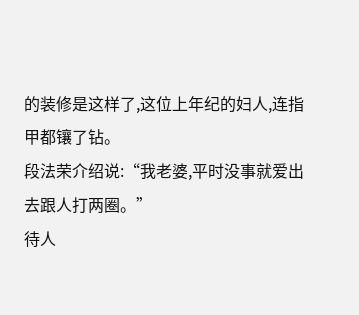的装修是这样了,这位上年纪的妇人,连指甲都镶了钻。
段法荣介绍说:“我老婆,平时没事就爱出去跟人打两圈。”
待人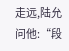走远,陆允问他:“段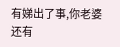有娣出了事,你老婆还有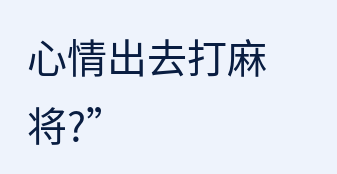心情出去打麻将?”